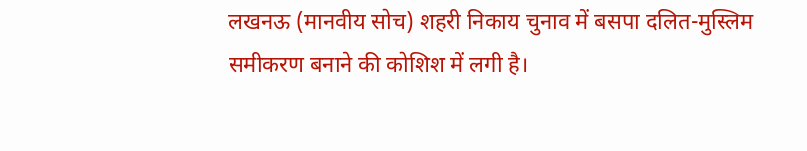लखनऊ (मानवीय सोच) शहरी निकाय चुनाव में बसपा दलित-मुस्लिम समीकरण बनाने की कोशिश में लगी है।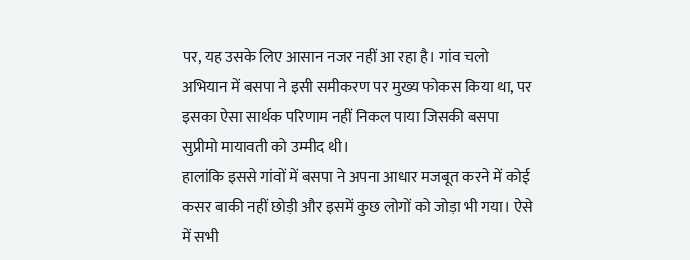पर, यह उसके लिए आसान नजर नहीं आ रहा है। गांव चलो अभियान में बसपा ने इसी समीकरण पर मुख्य फोकस किया था, पर इसका ऐसा सार्थक परिणाम नहीं निकल पाया जिसकी बसपा सुप्रीमो मायावती को उम्मीद थी।
हालांकि इससे गांवों में बसपा ने अपना आधार मजबूत करने में कोई कसर बाकी नहीं छोड़ी और इसमें कुछ लोगों को जोड़ा भी गया। ऐसे में सभी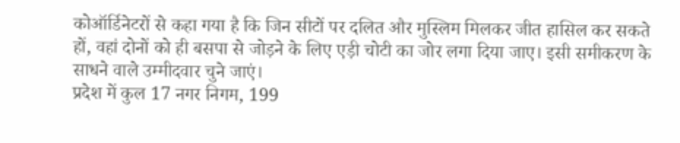कोऑर्डिनेटरों से कहा गया है कि जिन सीटों पर दलित और मुस्लिम मिलकर जीत हासिल कर सकते हों, वहां दोनों को ही बसपा से जोड़ने के लिए एड़ी चोटी का जोर लगा दिया जाए। इसी समीकरण के साधने वाले उम्मीदवार चुने जाएं।
प्रदेश में कुल 17 नगर निगम, 199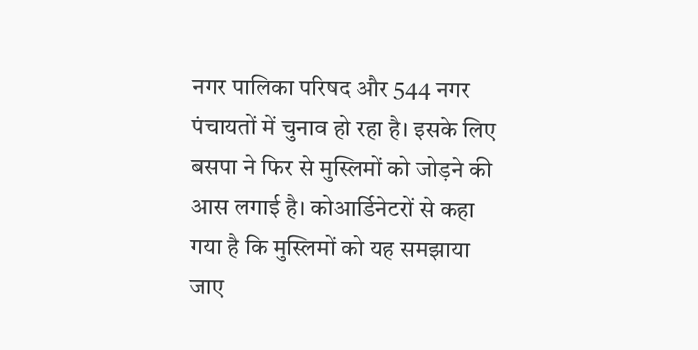नगर पालिका परिषद और 544 नगर पंचायतों में चुनाव हो रहा है। इसके लिए बसपा ने फिर से मुस्लिमों को जोड़ने की आस लगाई है। कोआर्डिनेटरों से कहा गया है कि मुस्लिमों को यह समझाया जाए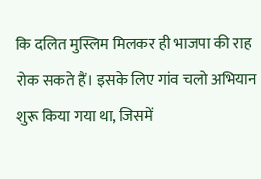कि दलित मुस्लिम मिलकर ही भाजपा की राह रोक सकते हैं। इसके लिए गांव चलो अभियान शुरू किया गया था, जिसमें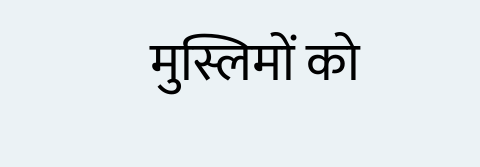मुस्लिमों को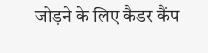जोड़ने के लिए कैडर कैंप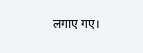लगाए गए।